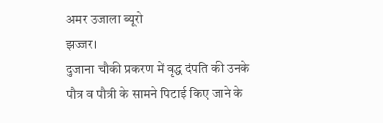अमर उजाला ब्यूरो
झज्जर।
दुजाना चौकी प्रकरण में वृद्ध दंपति की उनके पौत्र व पौत्री के सामने पिटाई किए जाने के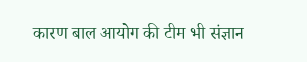कारण बाल आयोग की टीम भी संज्ञान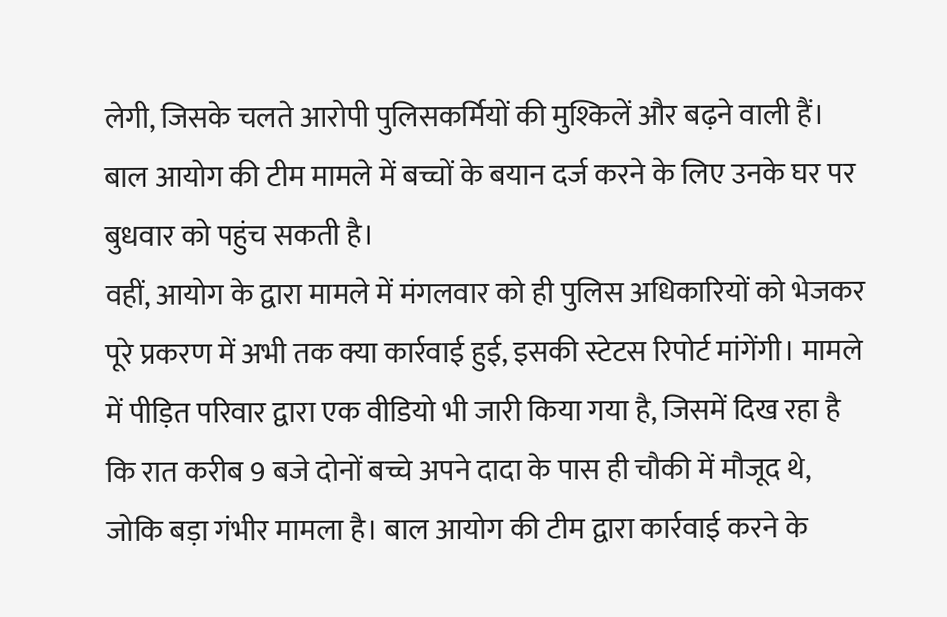लेगी, जिसके चलते आरोपी पुलिसकर्मियों की मुश्किलें और बढ़ने वाली हैं। बाल आयोग की टीम मामले में बच्चों के बयान दर्ज करने के लिए उनके घर पर बुधवार को पहुंच सकती है।
वहीं, आयोग के द्वारा मामले में मंगलवार को ही पुलिस अधिकारियों को भेजकर पूरे प्रकरण में अभी तक क्या कार्रवाई हुई, इसकी स्टेटस रिपोर्ट मांगेंगी। मामले में पीड़ित परिवार द्वारा एक वीडियो भी जारी किया गया है, जिसमें दिख रहा है कि रात करीब 9 बजे दोनों बच्चे अपने दादा के पास ही चौकी में मौजूद थे, जोकि बड़ा गंभीर मामला है। बाल आयोग की टीम द्वारा कार्रवाई करने के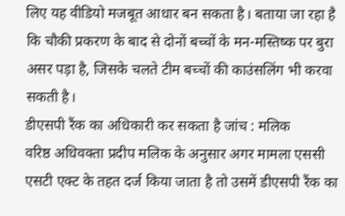लिए यह वीडियो मजबूत आधार बन सकता है। बताया जा रहा है कि चौकी प्रकरण के बाद से दोनों बच्चों के मन-मस्तिष्क पर बुरा असर पड़ा है, जिसके चलते टीम बच्चों की काउंसलिंग भी करवा सकती है।
डीएसपी रैंक का अधिकारी कर सकता है जांच : मलिक
वरिष्ठ अधिवक्ता प्रदीप मलिक के अनुसार अगर मामला एससी एसटी एक्ट के तहत दर्ज किया जाता है तो उसमें डीएसपी रैंक का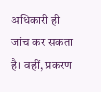अधिकारी ही जांच कर सकता है। वहीं, प्रकरण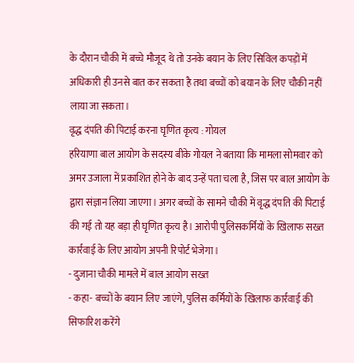के दौरान चौकी में बच्चे मौजूद थे तो उनके बयान के लिए सिविल कपड़ों में अधिकारी ही उनसे बात कर सकता है तथा बच्चों को बयान के लिए चौकी नहीं लाया जा सकता।
वृद्ध दंपति की पिटाई करना घृणित कृत्य : गोयल
हरियाणा बाल आयोग के सदस्य बीके गोयल ने बताया कि मामला सोमवार को अमर उजाला में प्रकाशित होने के बाद उन्हें पता चला है, जिस पर बाल आयोग के द्वारा संज्ञान लिया जाएगा। अगर बच्चों के सामने चौकी में वृद्ध दंपति की पिटाई की गई तो यह बड़ा ही घृणित कृत्य है। आरोपी पुलिसकर्मियों के खिलाफ सख्त कार्रवाई के लिए आयोग अपनी रिपोर्ट भेजेगा।
- दुजाना चौकी मामले में बाल आयोग सख्त
- कहा- बच्चों के बयान लिए जाएंगे, पुलिस कर्मियों के खिलाफ कार्रवाई की सिफारिश करेंगे